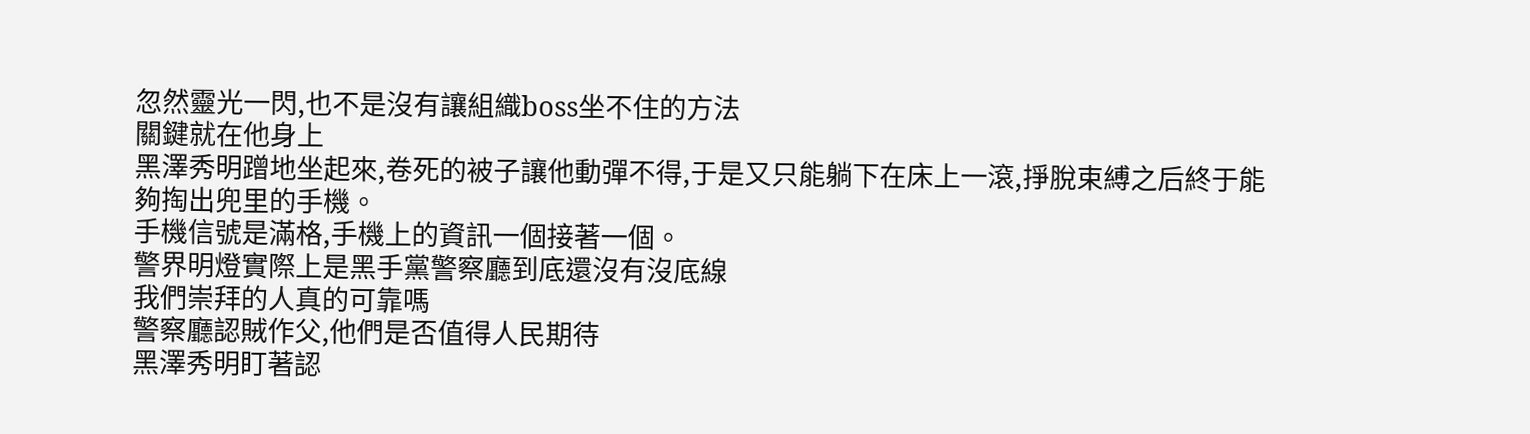忽然靈光一閃,也不是沒有讓組織boss坐不住的方法
關鍵就在他身上
黑澤秀明蹭地坐起來,卷死的被子讓他動彈不得,于是又只能躺下在床上一滾,掙脫束縛之后終于能夠掏出兜里的手機。
手機信號是滿格,手機上的資訊一個接著一個。
警界明燈實際上是黑手黨警察廳到底還沒有沒底線
我們崇拜的人真的可靠嗎
警察廳認賊作父,他們是否值得人民期待
黑澤秀明盯著認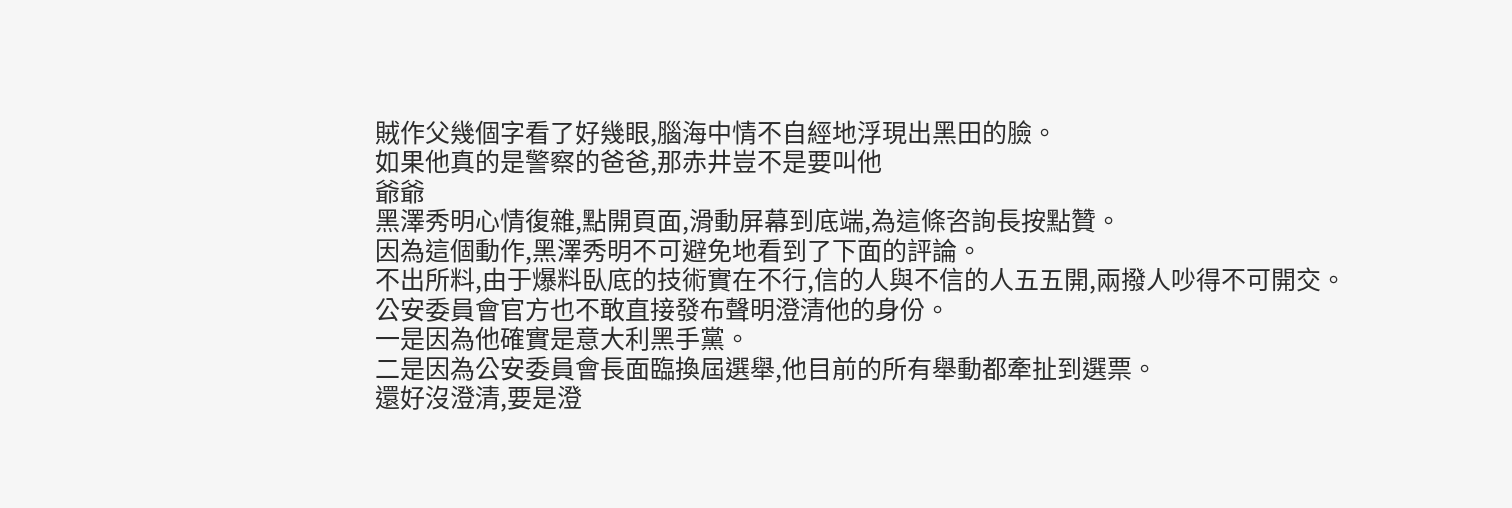賊作父幾個字看了好幾眼,腦海中情不自經地浮現出黑田的臉。
如果他真的是警察的爸爸,那赤井豈不是要叫他
爺爺
黑澤秀明心情復雜,點開頁面,滑動屏幕到底端,為這條咨詢長按點贊。
因為這個動作,黑澤秀明不可避免地看到了下面的評論。
不出所料,由于爆料臥底的技術實在不行,信的人與不信的人五五開,兩撥人吵得不可開交。
公安委員會官方也不敢直接發布聲明澄清他的身份。
一是因為他確實是意大利黑手黨。
二是因為公安委員會長面臨換屆選舉,他目前的所有舉動都牽扯到選票。
還好沒澄清,要是澄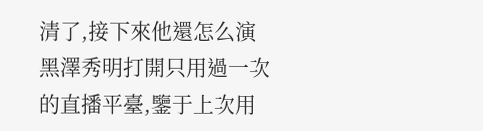清了,接下來他還怎么演
黑澤秀明打開只用過一次的直播平臺,鑒于上次用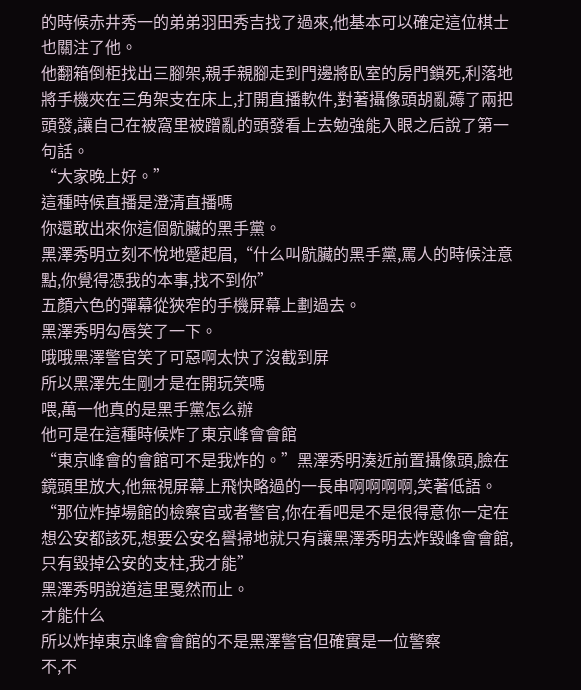的時候赤井秀一的弟弟羽田秀吉找了過來,他基本可以確定這位棋士也關注了他。
他翻箱倒柜找出三腳架,親手親腳走到門邊將臥室的房門鎖死,利落地將手機夾在三角架支在床上,打開直播軟件,對著攝像頭胡亂薅了兩把頭發,讓自己在被窩里被蹭亂的頭發看上去勉強能入眼之后說了第一句話。
“大家晚上好。”
這種時候直播是澄清直播嗎
你還敢出來你這個骯臟的黑手黨。
黑澤秀明立刻不悅地蹙起眉,“什么叫骯臟的黑手黨,罵人的時候注意點,你覺得憑我的本事,找不到你”
五顏六色的彈幕從狹窄的手機屏幕上劃過去。
黑澤秀明勾唇笑了一下。
哦哦黑澤警官笑了可惡啊太快了沒截到屏
所以黑澤先生剛才是在開玩笑嗎
喂,萬一他真的是黑手黨怎么辦
他可是在這種時候炸了東京峰會會館
“東京峰會的會館可不是我炸的。”黑澤秀明湊近前置攝像頭,臉在鏡頭里放大,他無視屏幕上飛快略過的一長串啊啊啊啊,笑著低語。
“那位炸掉場館的檢察官或者警官,你在看吧是不是很得意你一定在想公安都該死,想要公安名譽掃地就只有讓黑澤秀明去炸毀峰會會館,只有毀掉公安的支柱,我才能”
黑澤秀明說道這里戛然而止。
才能什么
所以炸掉東京峰會會館的不是黑澤警官但確實是一位警察
不,不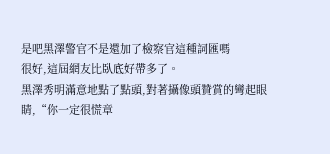是吧黑澤警官不是還加了檢察官這種詞匯嗎
很好,這屆網友比臥底好帶多了。
黑澤秀明滿意地點了點頭,對著攝像頭贊賞的彎起眼睛,“你一定很慌章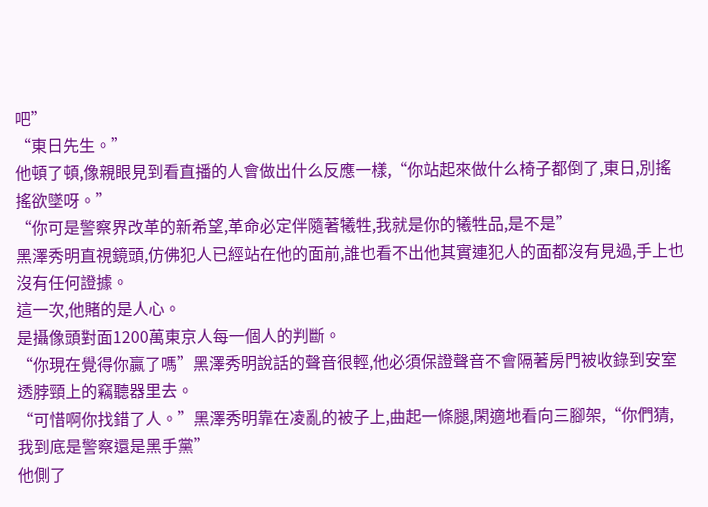吧”
“東日先生。”
他頓了頓,像親眼見到看直播的人會做出什么反應一樣,“你站起來做什么椅子都倒了,東日,別搖搖欲墜呀。”
“你可是警察界改革的新希望,革命必定伴隨著犧牲,我就是你的犧牲品,是不是”
黑澤秀明直視鏡頭,仿佛犯人已經站在他的面前,誰也看不出他其實連犯人的面都沒有見過,手上也沒有任何證據。
這一次,他賭的是人心。
是攝像頭對面1200萬東京人每一個人的判斷。
“你現在覺得你贏了嗎”黑澤秀明說話的聲音很輕,他必須保證聲音不會隔著房門被收錄到安室透脖頸上的竊聽器里去。
“可惜啊你找錯了人。”黑澤秀明靠在凌亂的被子上,曲起一條腿,閑適地看向三腳架,“你們猜,我到底是警察還是黑手黨”
他側了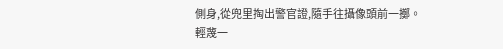側身,從兜里掏出警官證,隨手往攝像頭前一擲。
輕蔑一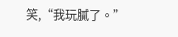笑,“我玩膩了。”